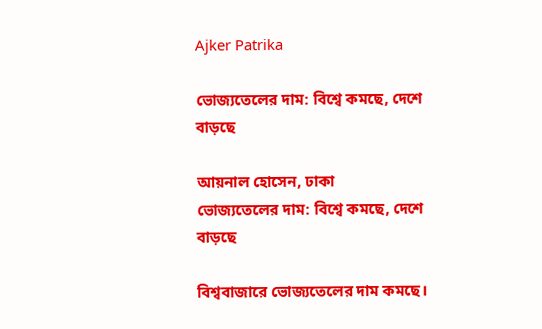Ajker Patrika

ভোজ্যতেলের দাম: বিশ্বে কমছে, দেশে বাড়ছে

আয়নাল হোসেন, ঢাকা
ভোজ্যতেলের দাম: বিশ্বে কমছে, দেশে বাড়ছে

বিশ্ববাজারে ভোজ্যতেলের দাম কমছে।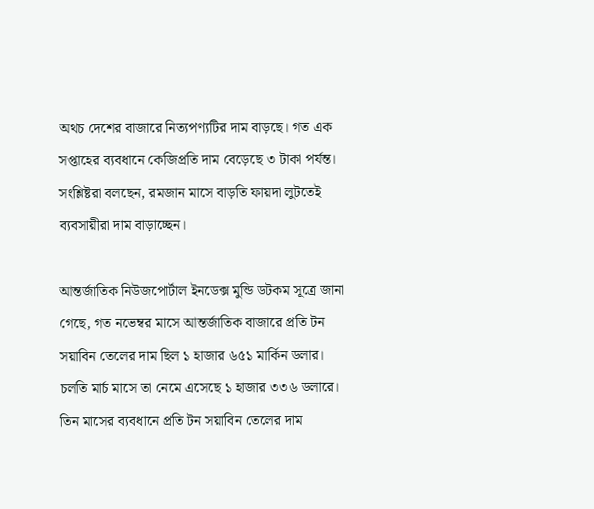অথচ দেশের বাজারে নিত্যপণ্যটির দাম বাড়ছে। গত এক সপ্তাহের ব্যবধানে কেজিপ্রতি দাম বেড়েছে ৩ টাকা পর্যন্ত। সংশ্লিষ্টরা বলছেন, রমজান মাসে বাড়তি ফায়দা লুটতেই ব্যবসায়ীরা দাম বাড়াচ্ছেন।

আন্তর্জাতিক নিউজপোর্টাল ইনডেক্স মুন্ডি ডটকম সূত্রে জানা গেছে, গত নভেম্বর মাসে আন্তর্জাতিক বাজারে প্রতি টন সয়াবিন তেলের দাম ছিল ১ হাজার ৬৫১ মার্কিন ডলার। চলতি মার্চ মাসে তা নেমে এসেছে ১ হাজার ৩৩৬ ডলারে। তিন মাসের ব্যবধানে প্রতি টন সয়াবিন তেলের দাম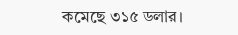কমেছে ৩১৫ ডলার।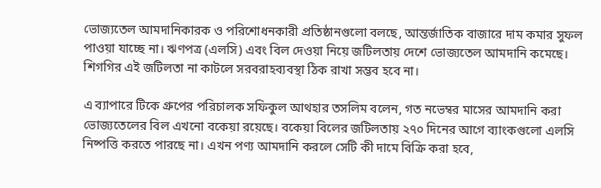ভোজ্যতেল আমদানিকারক ও পরিশোধনকারী প্রতিষ্ঠানগুলো বলছে, আন্তর্জাতিক বাজারে দাম কমার সুফল পাওয়া যাচ্ছে না। ঋণপত্র (এলসি) এবং বিল দেওয়া নিয়ে জটিলতায় দেশে ভোজ্যতেল আমদানি কমেছে। শিগগির এই জটিলতা না কাটলে সরবরাহব্যবস্থা ঠিক রাখা সম্ভব হবে না।

এ ব্যাপারে টিকে গ্রুপের পরিচালক সফিকুল আথহার তসলিম বলেন, গত নভেম্বর মাসের আমদানি করা ভোজ্যতেলের বিল এখনো বকেয়া রয়েছে। বকেয়া বিলের জটিলতায় ২৭০ দিনের আগে ব্যাংকগুলো এলসি নিষ্পত্তি করতে পারছে না। এখন পণ্য আমদানি করলে সেটি কী দামে বিক্রি করা হবে,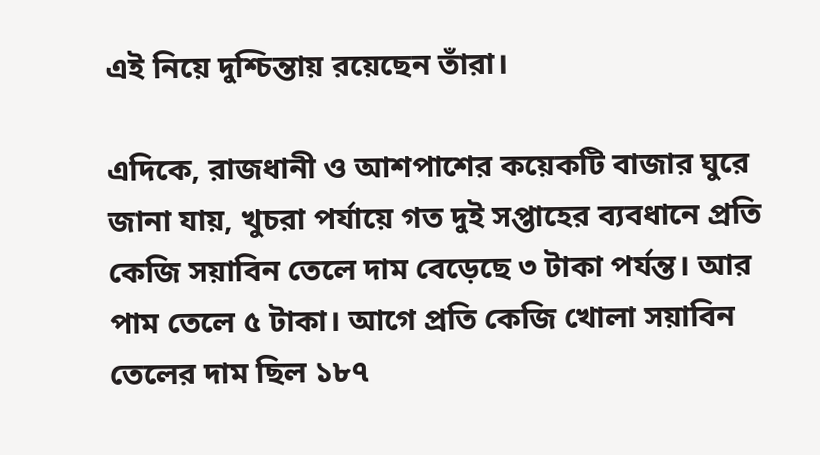এই নিয়ে দুশ্চিন্তায় রয়েছেন তাঁরা।

এদিকে, রাজধানী ও আশপাশের কয়েকটি বাজার ঘুরে জানা যায়, খুচরা পর্যায়ে গত দুই সপ্তাহের ব্যবধানে প্রতি কেজি সয়াবিন তেলে দাম বেড়েছে ৩ টাকা পর্যন্ত। আর পাম তেলে ৫ টাকা। আগে প্রতি কেজি খোলা সয়াবিন তেলের দাম ছিল ১৮৭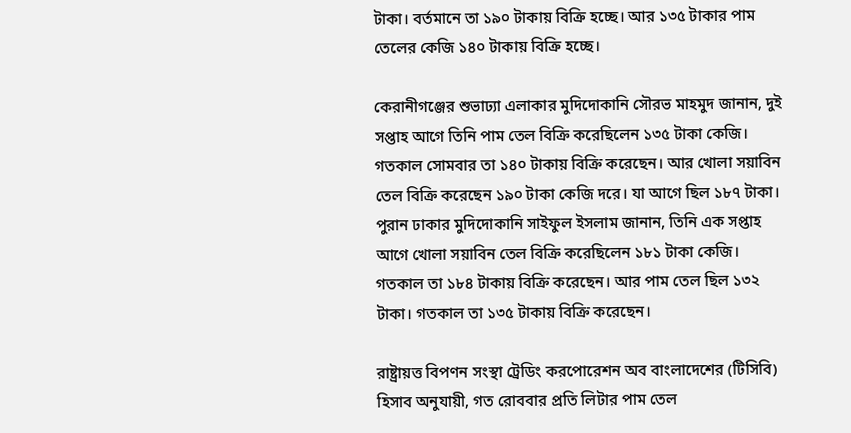টাকা। বর্তমানে তা ১৯০ টাকায় বিক্রি হচ্ছে। আর ১৩৫ টাকার পাম তেলের কেজি ১৪০ টাকায় বিক্রি হচ্ছে।

কেরানীগঞ্জের শুভাঢ্যা এলাকার মুদিদোকানি সৌরভ মাহমুদ জানান, দুই সপ্তাহ আগে তিনি পাম তেল বিক্রি করেছিলেন ১৩৫ টাকা কেজি। গতকাল সোমবার তা ১৪০ টাকায় বিক্রি করেছেন। আর খোলা সয়াবিন তেল বিক্রি করেছেন ১৯০ টাকা কেজি দরে। যা আগে ছিল ১৮৭ টাকা। পুরান ঢাকার মুদিদোকানি সাইফুল ইসলাম জানান, তিনি এক সপ্তাহ আগে খোলা সয়াবিন তেল বিক্রি করেছিলেন ১৮১ টাকা কেজি। গতকাল তা ১৮৪ টাকায় বিক্রি করেছেন। আর পাম তেল ছিল ১৩২ টাকা। গতকাল তা ১৩৫ টাকায় বিক্রি করেছেন।

রাষ্ট্রায়ত্ত বিপণন সংস্থা ট্রেডিং করপোরেশন অব বাংলাদেশের (টিসিবি) হিসাব অনুযায়ী, গত রোববার প্রতি লিটার পাম তেল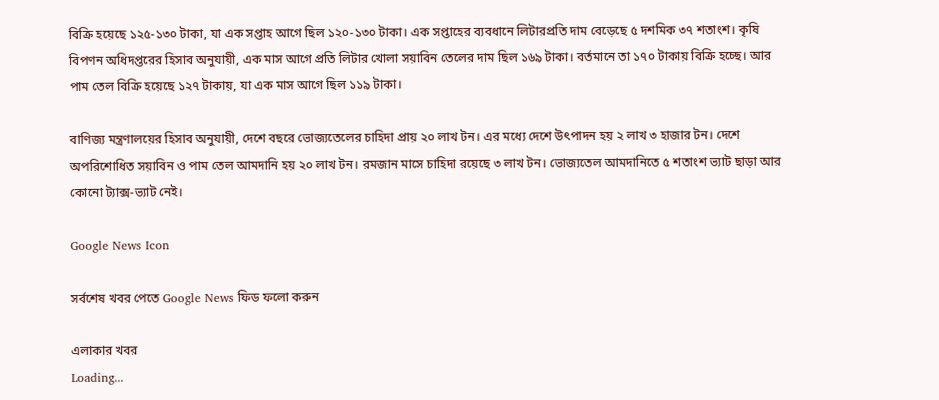বিক্রি হয়েছে ১২৫-১৩০ টাকা, যা এক সপ্তাহ আগে ছিল ১২০-১৩০ টাকা। এক সপ্তাহের ব্যবধানে লিটারপ্রতি দাম বেড়েছে ৫ দশমিক ৩৭ শতাংশ। কৃষি বিপণন অধিদপ্তরের হিসাব অনুযায়ী, এক মাস আগে প্রতি লিটার খোলা সয়াবিন তেলের দাম ছিল ১৬৯ টাকা। বর্তমানে তা ১৭০ টাকায় বিক্রি হচ্ছে। আর পাম তেল বিক্রি হয়েছে ১২৭ টাকায়, যা এক মাস আগে ছিল ১১৯ টাকা।

বাণিজ্য মন্ত্রণালয়ের হিসাব অনুযায়ী, দেশে বছরে ভোজ্যতেলের চাহিদা প্রায় ২০ লাখ টন। এর মধ্যে দেশে উৎপাদন হয় ২ লাখ ৩ হাজার টন। দেশে অপরিশোধিত সয়াবিন ও পাম তেল আমদানি হয় ২০ লাখ টন। রমজান মাসে চাহিদা রয়েছে ৩ লাখ টন। ভোজ্যতেল আমদানিতে ৫ শতাংশ ভ্যাট ছাড়া আর কোনো ট্যাক্স-ভ্যাট নেই।

Google News Icon

সর্বশেষ খবর পেতে Google News ফিড ফলো করুন

এলাকার খবর
Loading...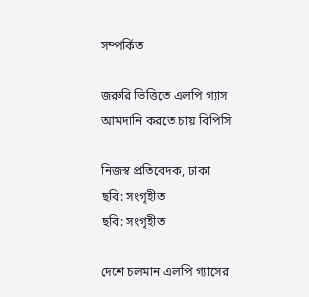সম্পর্কিত

জরুরি ভিত্তিতে এলপি গ্যাস আমদানি করতে চায় বিপিসি

নিজস্ব প্রতিবেদক, ঢাকা
ছবি: সংগৃহীত
ছবি: সংগৃহীত

দেশে চলমান এলপি গ্যাসের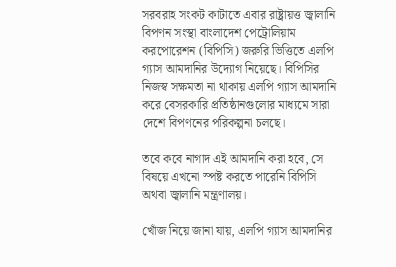সরবরাহ সংকট কাটাতে এবার রাষ্ট্রায়ত্ত জ্বালানি বিপণন সংস্থা বাংলাদেশ পেট্রোলিয়াম করপোরেশন (বিপিসি) জরুরি ভিত্তিতে এলপি গ্যাস আমদানির উদ্যোগ নিয়েছে। বিপিসির নিজস্ব সক্ষমতা না থাকায় এলপি গ্যাস আমদানি করে বেসরকারি প্রতিষ্ঠানগুলোর মাধ্যমে সারা দেশে বিপণনের পরিকল্পনা চলছে।

তবে কবে নাগাদ এই আমদানি করা হবে, সে বিষয়ে এখনো স্পষ্ট করতে পারেনি বিপিসি অথবা জ্বালানি মন্ত্রণালয়।

খোঁজ নিয়ে জানা যায়, এলপি গ্যাস আমদানির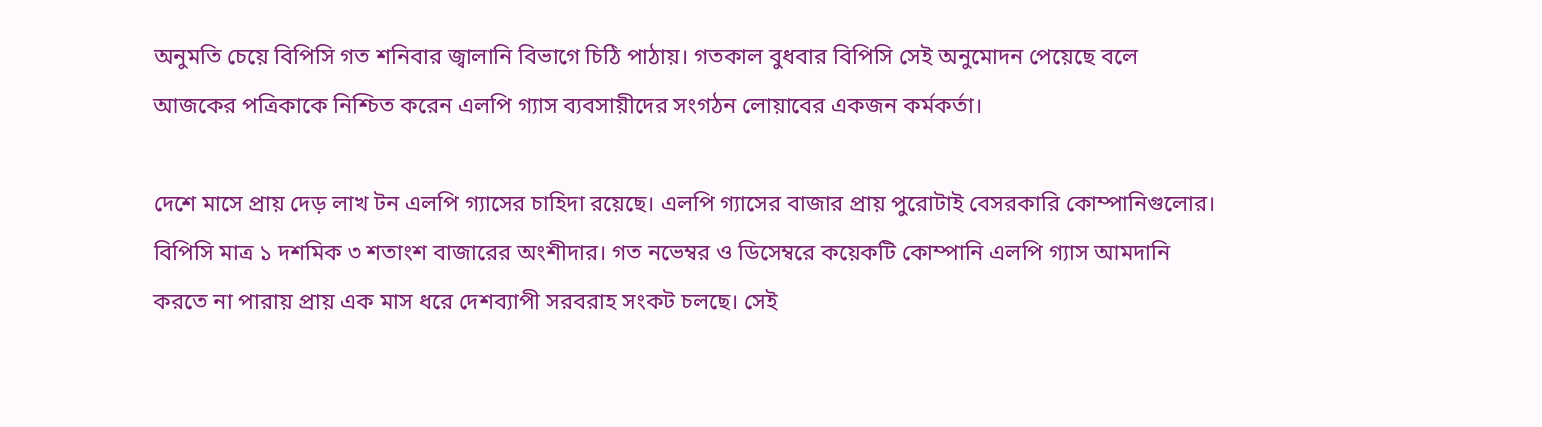অনুমতি চেয়ে বিপিসি গত শনিবার জ্বালানি বিভাগে চিঠি পাঠায়। গতকাল বুধবার বিপিসি সেই অনুমোদন পেয়েছে বলে আজকের পত্রিকাকে নিশ্চিত করেন এলপি গ্যাস ব্যবসায়ীদের সংগঠন লোয়াবের একজন কর্মকর্তা।

দেশে মাসে প্রায় দেড় লাখ টন এলপি গ্যাসের চাহিদা রয়েছে। এলপি গ্যাসের বাজার প্রায় পুরোটাই বেসরকারি কোম্পানিগুলোর। বিপিসি মাত্র ১ দশমিক ৩ শতাংশ বাজারের অংশীদার। গত নভেম্বর ও ডিসেম্বরে কয়েকটি কোম্পানি এলপি গ্যাস আমদানি করতে না পারায় প্রায় এক মাস ধরে দেশব্যাপী সরবরাহ সংকট চলছে। সেই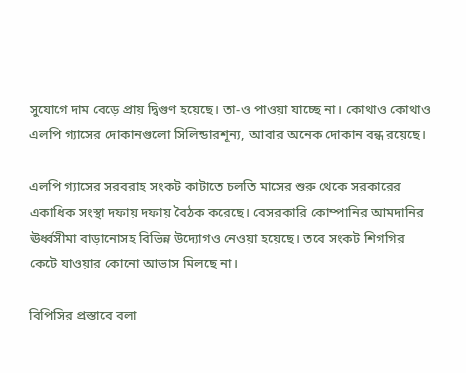সুযোগে দাম বেড়ে প্রায় দ্বিগুণ হয়েছে। তা-ও পাওয়া যাচ্ছে না। কোথাও কোথাও এলপি গ্যাসের দোকানগুলো সিলিন্ডারশূন্য, আবার অনেক দোকান বন্ধ রয়েছে।

এলপি গ্যাসের সরবরাহ সংকট কাটাতে চলতি মাসের শুরু থেকে সরকারের একাধিক সংস্থা দফায় দফায় বৈঠক করেছে। বেসরকারি কোম্পানির আমদানির ঊর্ধ্বসীমা বাড়ানোসহ বিভিন্ন উদ্যোগও নেওয়া হয়েছে। তবে সংকট শিগগির কেটে যাওয়ার কোনো আভাস মিলছে না।

বিপিসির প্রস্তাবে বলা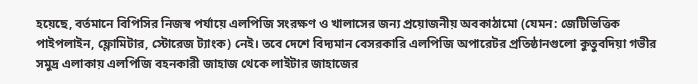হয়েছে, বর্তমানে বিপিসির নিজস্ব পর্যায়ে এলপিজি সংরক্ষণ ও খালাসের জন্য প্রয়োজনীয় অবকাঠামো (যেমন: জেটিভিত্তিক পাইপলাইন, ফ্লোমিটার, স্টোরেজ ট্যাংক) নেই। তবে দেশে বিদ্যমান বেসরকারি এলপিজি অপারেটর প্রতিষ্ঠানগুলো কুতুবদিয়া গভীর সমুদ্র এলাকায় এলপিজি বহনকারী জাহাজ থেকে লাইটার জাহাজের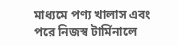মাধ্যমে পণ্য খালাস এবং পরে নিজস্ব টার্মিনালে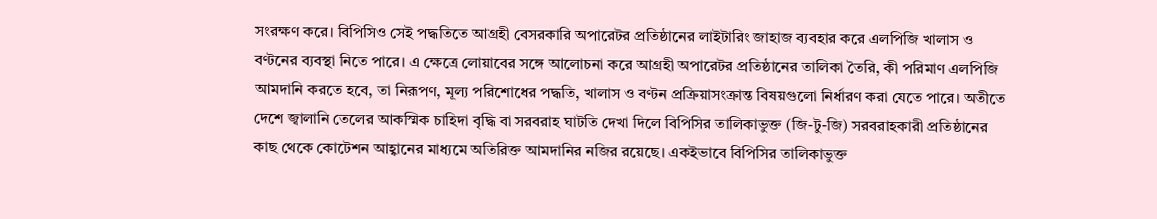সংরক্ষণ করে। বিপিসিও সেই পদ্ধতিতে আগ্রহী বেসরকারি অপারেটর প্রতিষ্ঠানের লাইটারিং জাহাজ ব্যবহার করে এলপিজি খালাস ও বণ্টনের ব্যবস্থা নিতে পারে। এ ক্ষেত্রে লোয়াবের সঙ্গে আলোচনা করে আগ্রহী অপারেটর প্রতিষ্ঠানের তালিকা তৈরি, কী পরিমাণ এলপিজি আমদানি করতে হবে, তা নিরূপণ, মূল্য পরিশোধের পদ্ধতি, খালাস ও বণ্টন প্রক্রিয়াসংক্রান্ত বিষয়গুলো নির্ধারণ করা যেতে পারে। অতীতে দেশে জ্বালানি তেলের আকস্মিক চাহিদা বৃদ্ধি বা সরবরাহ ঘাটতি দেখা দিলে বিপিসির তালিকাভুক্ত (জি-টু-জি) সরবরাহকারী প্রতিষ্ঠানের কাছ থেকে কোটেশন আহ্বানের মাধ্যমে অতিরিক্ত আমদানির নজির রয়েছে। একইভাবে বিপিসির তালিকাভুক্ত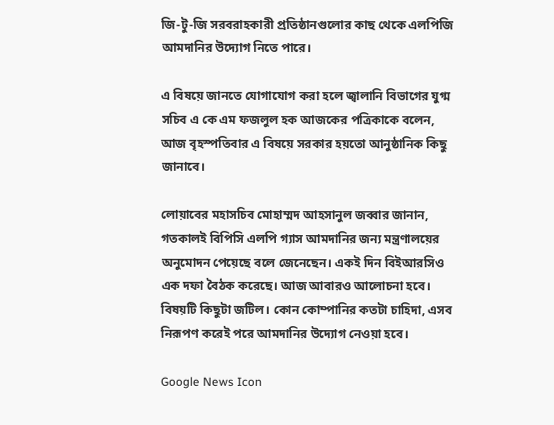জি-টু-জি সরবরাহকারী প্রতিষ্ঠানগুলোর কাছ থেকে এলপিজি আমদানির উদ্যোগ নিতে পারে।

এ বিষয়ে জানতে যোগাযোগ করা হলে জ্বালানি বিভাগের যুগ্ম সচিব এ কে এম ফজলুল হক আজকের পত্রিকাকে বলেন, আজ বৃহস্পতিবার এ বিষয়ে সরকার হয়তো আনুষ্ঠানিক কিছু জানাবে।

লোয়াবের মহাসচিব মোহাম্মদ আহসানুল জব্বার জানান, গতকালই বিপিসি এলপি গ্যাস আমদানির জন্য মন্ত্রণালয়ের অনুমোদন পেয়েছে বলে জেনেছেন। একই দিন বিইআরসিও এক দফা বৈঠক করেছে। আজ আবারও আলোচনা হবে। বিষয়টি কিছুটা জটিল। কোন কোম্পানির কতটা চাহিদা, এসব নিরূপণ করেই পরে আমদানির উদ্যোগ নেওয়া হবে।

Google News Icon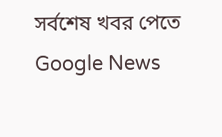সর্বশেষ খবর পেতে Google News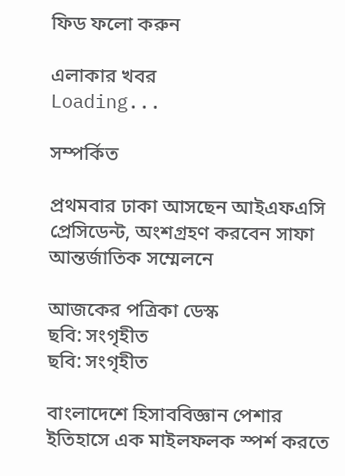ফিড ফলো করুন

এলাকার খবর
Loading...

সম্পর্কিত

প্রথমবার ঢাকা আসছেন আইএফএসি প্রেসিডেন্ট, অংশগ্রহণ করবেন সাফা আন্তর্জাতিক সম্মেলনে

আজকের পত্রিকা ডেস্ক
ছবি: সংগৃহীত
ছবি: সংগৃহীত

বাংলাদেশে হিসাববিজ্ঞান পেশার ইতিহাসে এক মাইলফলক স্পর্শ করতে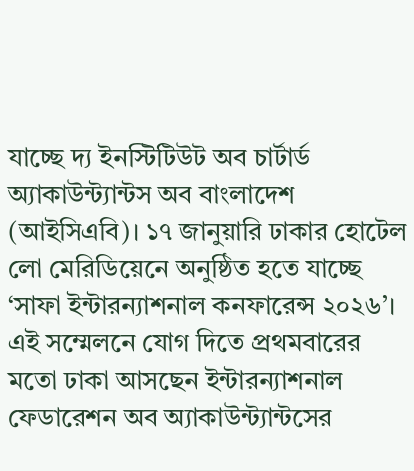যাচ্ছে দ্য ইনস্টিটিউট অব চার্টার্ড অ্যাকাউন্ট্যান্টস অব বাংলাদেশ (আইসিএবি)। ১৭ জানুয়ারি ঢাকার হোটেল লো মেরিডিয়েনে অনুষ্ঠিত হতে যাচ্ছে ‘সাফা ইন্টারন্যাশনাল কনফারেন্স ২০২৬’। এই সম্মেলনে যোগ দিতে প্রথমবারের মতো ঢাকা আসছেন ইন্টারন্যাশনাল ফেডারেশন অব অ্যাকাউন্ট্যান্টসের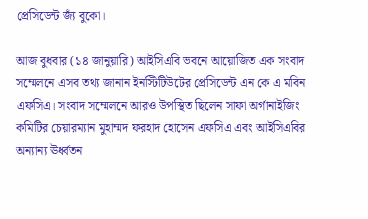প্রেসিডেন্ট জ্যঁ বুকো।

আজ বুধবার (১৪ জানুয়ারি) আইসিএবি ভবনে আয়োজিত এক সংবাদ সম্মেলনে এসব তথ্য জানান ইনস্টিটিউটের প্রেসিডেন্ট এন কে এ মবিন এফসিএ। সংবাদ সম্মেলনে আরও উপস্থিত ছিলেন সাফা অর্গানাইজিং কমিটির চেয়ারম্যান মুহাম্মদ ফরহাদ হোসেন এফসিএ এবং আইসিএবির অন্যান্য ঊর্ধ্বতন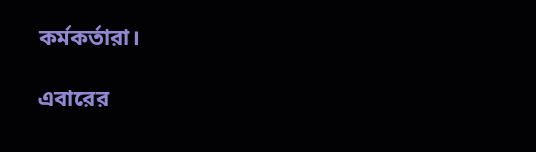কর্মকর্তারা।

এবারের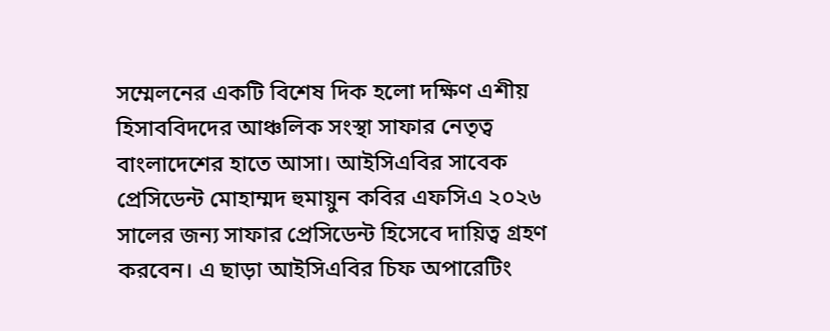সম্মেলনের একটি বিশেষ দিক হলো দক্ষিণ এশীয় হিসাববিদদের আঞ্চলিক সংস্থা সাফার নেতৃত্ব বাংলাদেশের হাতে আসা। আইসিএবির সাবেক প্রেসিডেন্ট মোহাম্মদ হুমায়ুন কবির এফসিএ ২০২৬ সালের জন্য সাফার প্রেসিডেন্ট হিসেবে দায়িত্ব গ্রহণ করবেন। এ ছাড়া আইসিএবির চিফ অপারেটিং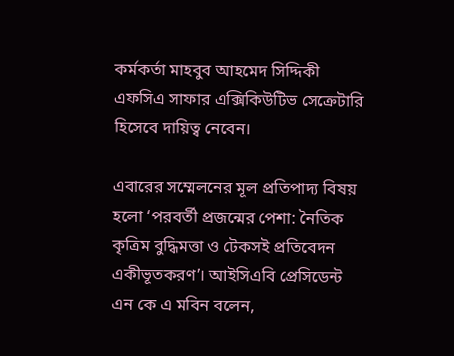কর্মকর্তা মাহবুব আহমেদ সিদ্দিকী এফসিএ সাফার এক্সিকিউটিভ সেক্রেটারি হিসেবে দায়িত্ব নেবেন।

এবারের সম্মেলনের মূল প্রতিপাদ্য বিষয় হলো ‘পরবর্তী প্রজন্মের পেশা: নৈতিক কৃত্রিম বুদ্ধিমত্তা ও টেকসই প্রতিবেদন একীভূতকরণ’। আইসিএবি প্রেসিডেন্ট এন কে এ মবিন বলেন,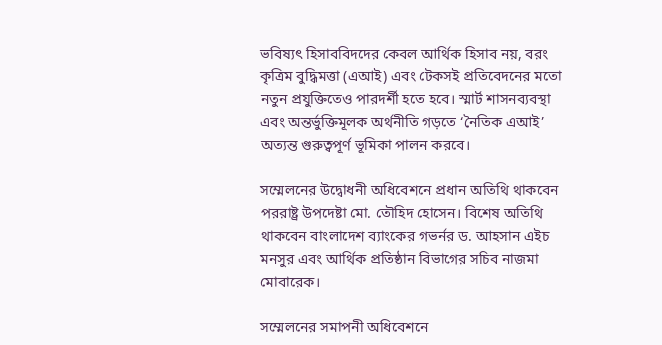ভবিষ্যৎ হিসাববিদদের কেবল আর্থিক হিসাব নয়, বরং কৃত্রিম বুদ্ধিমত্তা (এআই) এবং টেকসই প্রতিবেদনের মতো নতুন প্রযুক্তিতেও পারদর্শী হতে হবে। স্মার্ট শাসনব্যবস্থা এবং অন্তর্ভুক্তিমূলক অর্থনীতি গড়তে ‘নৈতিক এআই’ অত্যন্ত গুরুত্বপূর্ণ ভূমিকা পালন করবে।

সম্মেলনের উদ্বোধনী অধিবেশনে প্রধান অতিথি থাকবেন পররাষ্ট্র উপদেষ্টা মো. তৌহিদ হোসেন। বিশেষ অতিথি থাকবেন বাংলাদেশ ব্যাংকের গভর্নর ড. আহসান এইচ মনসুর এবং আর্থিক প্রতিষ্ঠান বিভাগের সচিব নাজমা মোবারেক।

সম্মেলনের সমাপনী অধিবেশনে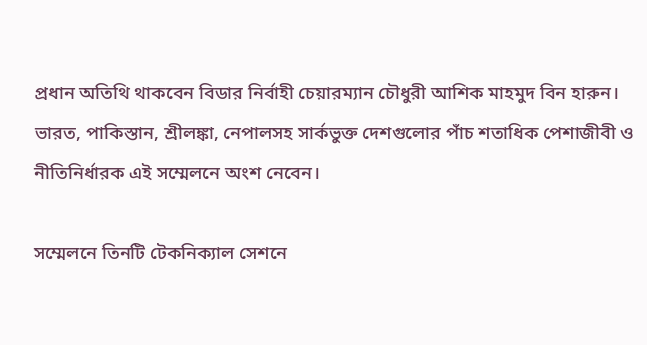প্রধান অতিথি থাকবেন বিডার নির্বাহী চেয়ারম্যান চৌধুরী আশিক মাহমুদ বিন হারুন। ভারত, পাকিস্তান, শ্রীলঙ্কা, নেপালসহ সার্কভুক্ত দেশগুলোর পাঁচ শতাধিক পেশাজীবী ও নীতিনির্ধারক এই সম্মেলনে অংশ নেবেন।

সম্মেলনে তিনটি টেকনিক্যাল সেশনে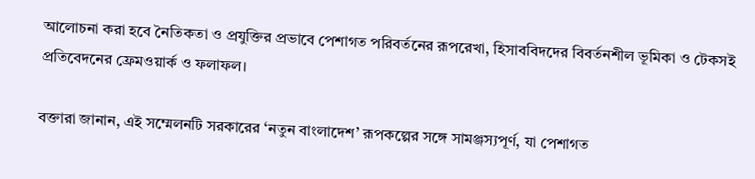আলোচনা করা হবে নৈতিকতা ও প্রযুক্তির প্রভাবে পেশাগত পরিবর্তনের রূপরেখা, হিসাববিদদের বিবর্তনশীল ভূমিকা ও টেকসই প্রতিবেদনের ফ্রেমওয়ার্ক ও ফলাফল।

বক্তারা জানান, এই সম্মেলনটি সরকারের ‘নতুন বাংলাদেশ’ রূপকল্পের সঙ্গে সামঞ্জস্যপূর্ণ, যা পেশাগত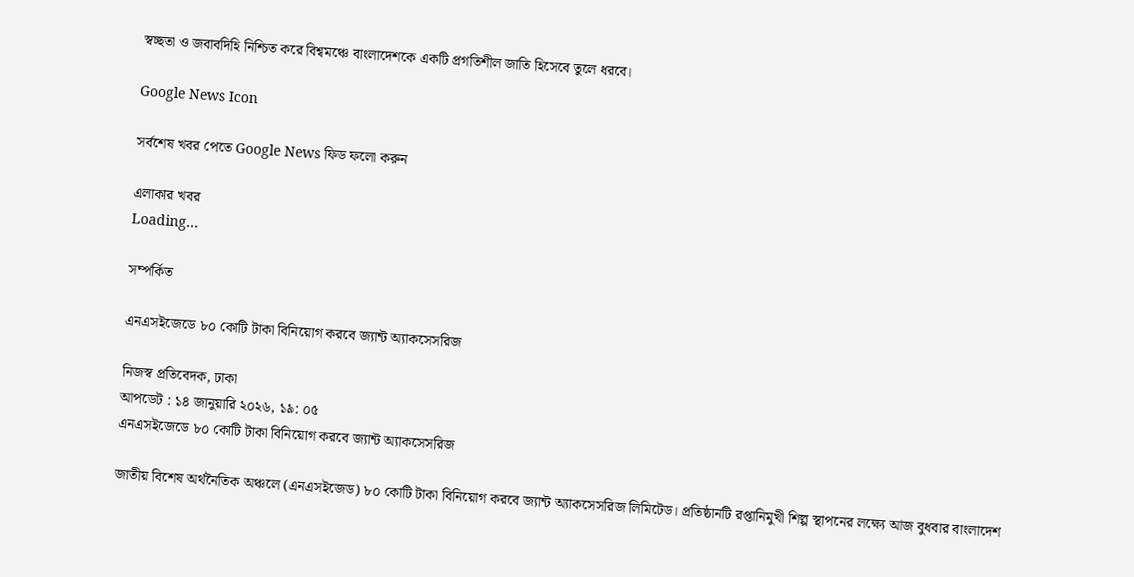স্বচ্ছতা ও জবাবদিহি নিশ্চিত করে বিশ্বমঞ্চে বাংলাদেশকে একটি প্রগতিশীল জাতি হিসেবে তুলে ধরবে।

Google News Icon

সর্বশেষ খবর পেতে Google News ফিড ফলো করুন

এলাকার খবর
Loading...

সম্পর্কিত

এনএসইজেডে ৮০ কোটি টাকা বিনিয়োগ করবে জ্যান্ট অ্যাকসেসরিজ

নিজস্ব প্রতিবেদক, ঢাকা
আপডেট : ১৪ জানুয়ারি ২০২৬, ১৯: ০৫
এনএসইজেডে ৮০ কোটি টাকা বিনিয়োগ করবে জ্যান্ট অ্যাকসেসরিজ

জাতীয় বিশেষ অর্থনৈতিক অঞ্চলে (এনএসইজেড) ৮০ কোটি টাকা বিনিয়োগ করবে জ্যান্ট অ্যাকসেসরিজ লিমিটেড। প্রতিষ্ঠানটি রপ্তানিমুখী শিল্প স্থাপনের লক্ষ্যে আজ বুধবার বাংলাদেশ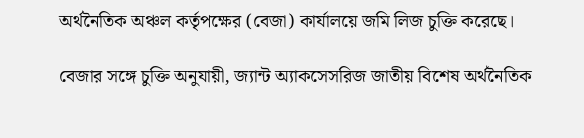অর্থনৈতিক অঞ্চল কর্তৃপক্ষের (বেজা) কার্যালয়ে জমি লিজ চুক্তি করেছে।

বেজার সঙ্গে চুক্তি অনুযায়ী, জ্যান্ট অ্যাকসেসরিজ জাতীয় বিশেষ অর্থনৈতিক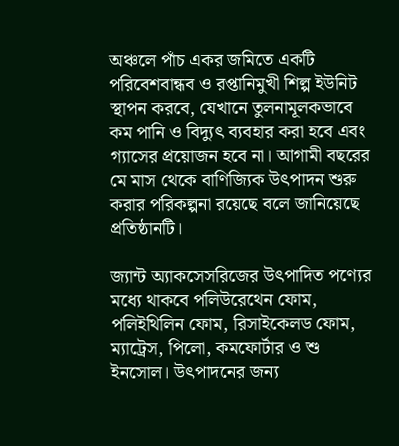অঞ্চলে পাঁচ একর জমিতে একটি পরিবেশবান্ধব ও রপ্তানিমুখী শিল্প ইউনিট স্থাপন করবে, যেখানে তুলনামূলকভাবে কম পানি ও বিদ্যুৎ ব্যবহার করা হবে এবং গ্যাসের প্রয়োজন হবে না। আগামী বছরের মে মাস থেকে বাণিজ্যিক উৎপাদন শুরু করার পরিকল্পনা রয়েছে বলে জানিয়েছে প্রতিষ্ঠানটি।

জ্যান্ট অ্যাকসেসরিজের উৎপাদিত পণ্যের মধ্যে থাকবে পলিউরেথেন ফোম, পলিইথিলিন ফোম, রিসাইকেলড ফোম, ম্যাট্রেস, পিলো, কমফোর্টার ও শু ইনসোল। উৎপাদনের জন্য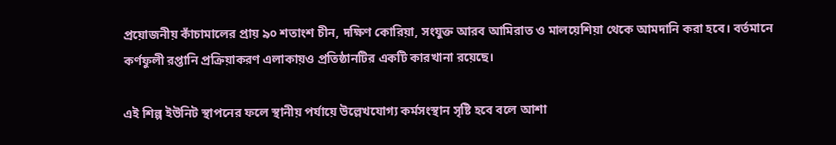প্রয়োজনীয় কাঁচামালের প্রায় ৯০ শতাংশ চীন, দক্ষিণ কোরিয়া, সংযুক্ত আরব আমিরাত ও মালয়েশিয়া থেকে আমদানি করা হবে। বর্তমানে কর্ণফুলী রপ্তানি প্রক্রিয়াকরণ এলাকায়ও প্রতিষ্ঠানটির একটি কারখানা রয়েছে।

এই শিল্প ইউনিট স্থাপনের ফলে স্থানীয় পর্যায়ে উল্লেখযোগ্য কর্মসংস্থান সৃষ্টি হবে বলে আশা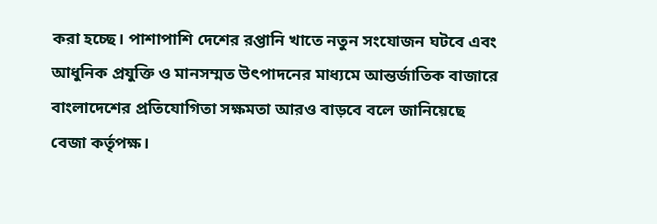করা হচ্ছে। পাশাপাশি দেশের রপ্তানি খাতে নতুন সংযোজন ঘটবে এবং আধুনিক প্রযুক্তি ও মানসম্মত উৎপাদনের মাধ্যমে আন্তর্জাতিক বাজারে বাংলাদেশের প্রতিযোগিতা সক্ষমতা আরও বাড়বে বলে জানিয়েছে বেজা কর্তৃপক্ষ।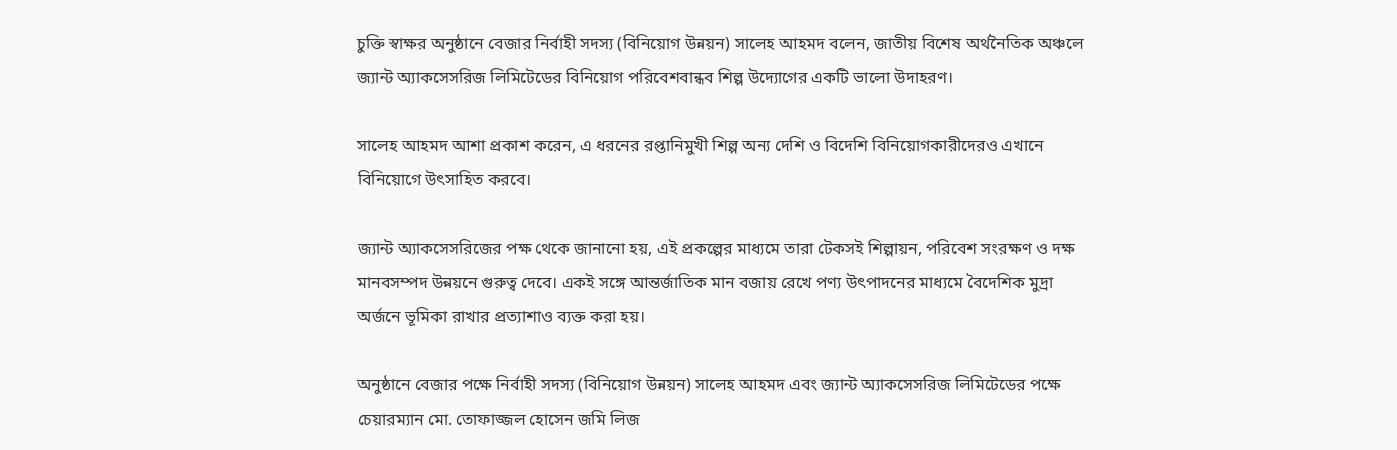চুক্তি স্বাক্ষর অনুষ্ঠানে বেজার নির্বাহী সদস্য (বিনিয়োগ উন্নয়ন) সালেহ আহমদ বলেন, জাতীয় বিশেষ অর্থনৈতিক অঞ্চলে জ্যান্ট অ্যাকসেসরিজ লিমিটেডের বিনিয়োগ পরিবেশবান্ধব শিল্প উদ্যোগের একটি ভালো উদাহরণ।

সালেহ আহমদ আশা প্রকাশ করেন, এ ধরনের রপ্তানিমুখী শিল্প অন্য দেশি ও বিদেশি বিনিয়োগকারীদেরও এখানে বিনিয়োগে উৎসাহিত করবে।

জ্যান্ট অ্যাকসেসরিজের পক্ষ থেকে জানানো হয়, এই প্রকল্পের মাধ্যমে তারা টেকসই শিল্পায়ন, পরিবেশ সংরক্ষণ ও দক্ষ মানবসম্পদ উন্নয়নে গুরুত্ব দেবে। একই সঙ্গে আন্তর্জাতিক মান বজায় রেখে পণ্য উৎপাদনের মাধ্যমে বৈদেশিক মুদ্রা অর্জনে ভূমিকা রাখার প্রত্যাশাও ব্যক্ত করা হয়।

অনুষ্ঠানে বেজার পক্ষে নির্বাহী সদস্য (বিনিয়োগ উন্নয়ন) সালেহ আহমদ এবং জ্যান্ট অ্যাকসেসরিজ লিমিটেডের পক্ষে চেয়ারম্যান মো. তোফাজ্জল হোসেন জমি লিজ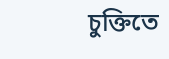চুক্তিতে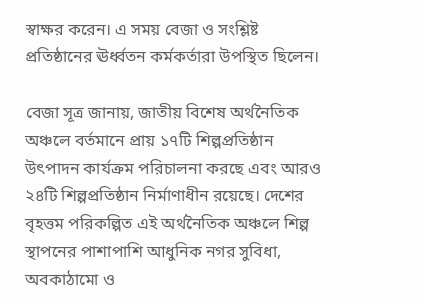স্বাক্ষর করেন। এ সময় বেজা ও সংশ্লিষ্ট প্রতিষ্ঠানের ঊর্ধ্বতন কর্মকর্তারা উপস্থিত ছিলেন।

বেজা সূত্র জানায়, জাতীয় বিশেষ অর্থনৈতিক অঞ্চলে বর্তমানে প্রায় ১৭টি শিল্পপ্রতিষ্ঠান উৎপাদন কার্যক্রম পরিচালনা করছে এবং আরও ২৪টি শিল্পপ্রতিষ্ঠান নির্মাণাধীন রয়েছে। দেশের বৃহত্তম পরিকল্পিত এই অর্থনৈতিক অঞ্চলে শিল্প স্থাপনের পাশাপাশি আধুনিক নগর সুবিধা, অবকাঠামো ও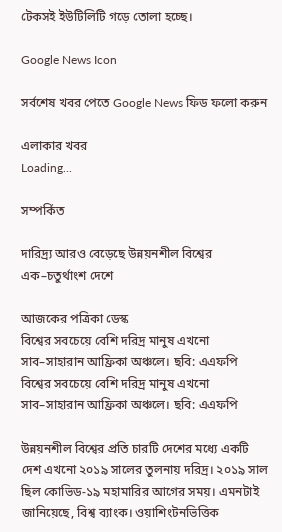টেকসই ইউটিলিটি গড়ে তোলা হচ্ছে।

Google News Icon

সর্বশেষ খবর পেতে Google News ফিড ফলো করুন

এলাকার খবর
Loading...

সম্পর্কিত

দারিদ্র্য আরও বেড়েছে উন্নয়নশীল বিশ্বের এক–চতুর্থাংশ দেশে

আজকের পত্রিকা ডেস্ক
বিশ্বের সবচেয়ে বেশি দরিদ্র মানুষ এখনো সাব–সাহারান আফ্রিকা অঞ্চলে। ছবি: এএফপি
বিশ্বের সবচেয়ে বেশি দরিদ্র মানুষ এখনো সাব–সাহারান আফ্রিকা অঞ্চলে। ছবি: এএফপি

উন্নয়নশীল বিশ্বের প্রতি চারটি দেশের মধ্যে একটি দেশ এখনো ২০১৯ সালের তুলনায় দরিদ্র। ২০১৯ সাল ছিল কোভিড-১৯ মহামারির আগের সময়। এমনটাই জানিয়েছে, বিশ্ব ব্যাংক। ওয়াশিংটনভিত্তিক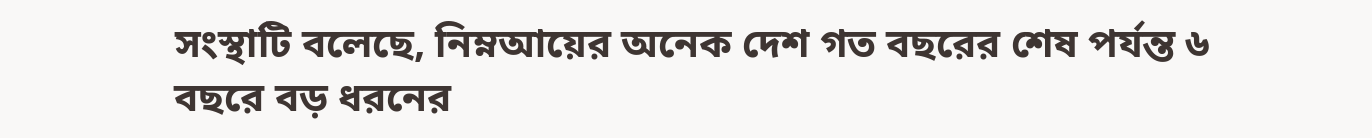সংস্থাটি বলেছে, নিম্নআয়ের অনেক দেশ গত বছরের শেষ পর্যন্ত ৬ বছরে বড় ধরনের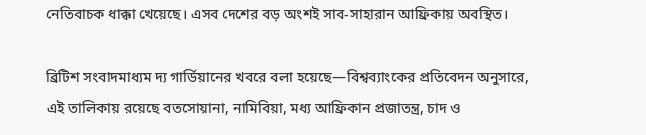নেতিবাচক ধাক্কা খেয়েছে। এসব দেশের বড় অংশই সাব-সাহারান আফ্রিকায় অবস্থিত।

ব্রিটিশ সংবাদমাধ্যম দ্য গার্ডিয়ানের খবরে বলা হয়েছে—বিশ্বব্যাংকের প্রতিবেদন অনুসারে, এই তালিকায় রয়েছে বতসোয়ানা, নামিবিয়া, মধ্য আফ্রিকান প্রজাতন্ত্র, চাদ ও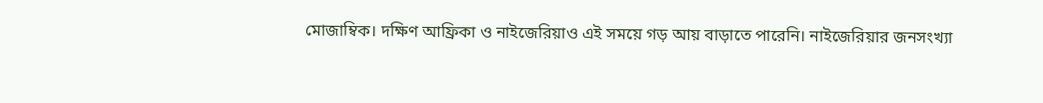মোজাম্বিক। দক্ষিণ আফ্রিকা ও নাইজেরিয়াও এই সময়ে গড় আয় বাড়াতে পারেনি। নাইজেরিয়ার জনসংখ্যা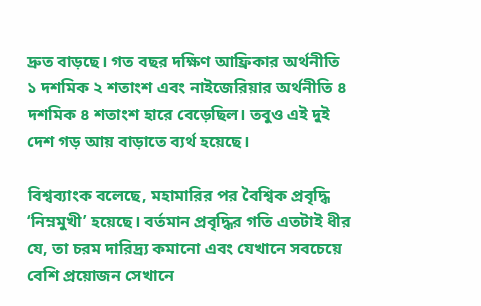দ্রুত বাড়ছে। গত বছর দক্ষিণ আফ্রিকার অর্থনীতি ১ দশমিক ২ শতাংশ এবং নাইজেরিয়ার অর্থনীতি ৪ দশমিক ৪ শতাংশ হারে বেড়েছিল। তবুও এই দুই দেশ গড় আয় বাড়াতে ব্যর্থ হয়েছে।

বিশ্বব্যাংক বলেছে, মহামারির পর বৈশ্বিক প্রবৃদ্ধি ‘নিম্নমুখী’ হয়েছে। বর্তমান প্রবৃদ্ধির গতি এতটাই ধীর যে, তা চরম দারিদ্র্য কমানো এবং যেখানে সবচেয়ে বেশি প্রয়োজন সেখানে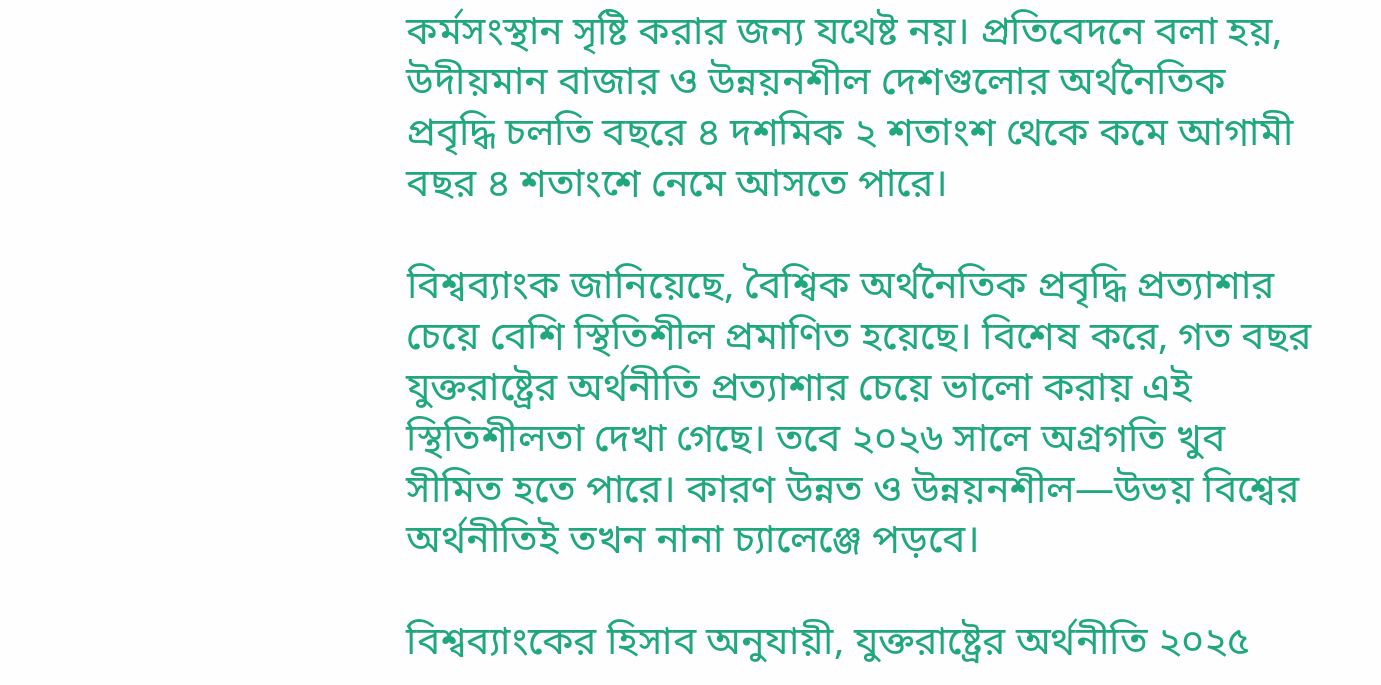কর্মসংস্থান সৃষ্টি করার জন্য যথেষ্ট নয়। প্রতিবেদনে বলা হয়, উদীয়মান বাজার ও উন্নয়নশীল দেশগুলোর অর্থনৈতিক প্রবৃদ্ধি চলতি বছরে ৪ দশমিক ২ শতাংশ থেকে কমে আগামী বছর ৪ শতাংশে নেমে আসতে পারে।

বিশ্বব্যাংক জানিয়েছে, বৈশ্বিক অর্থনৈতিক প্রবৃদ্ধি প্রত্যাশার চেয়ে বেশি স্থিতিশীল প্রমাণিত হয়েছে। বিশেষ করে, গত বছর যুক্তরাষ্ট্রের অর্থনীতি প্রত্যাশার চেয়ে ভালো করায় এই স্থিতিশীলতা দেখা গেছে। তবে ২০২৬ সালে অগ্রগতি খুব সীমিত হতে পারে। কারণ উন্নত ও উন্নয়নশীল—উভয় বিশ্বের অর্থনীতিই তখন নানা চ্যালেঞ্জে পড়বে।

বিশ্বব্যাংকের হিসাব অনুযায়ী, যুক্তরাষ্ট্রের অর্থনীতি ২০২৫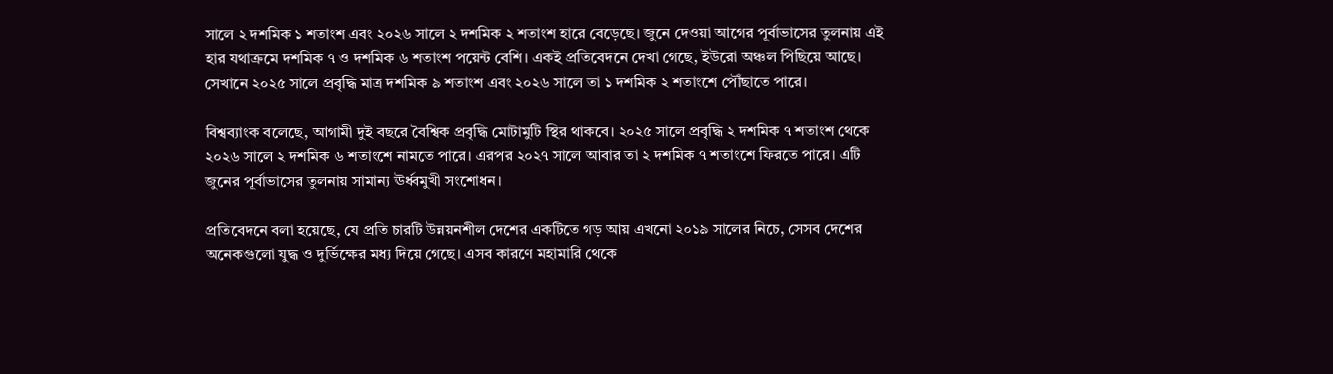সালে ২ দশমিক ১ শতাংশ এবং ২০২৬ সালে ২ দশমিক ২ শতাংশ হারে বেড়েছে। জুনে দেওয়া আগের পূর্বাভাসের তুলনায় এই হার যথাক্রমে দশমিক ৭ ও দশমিক ৬ শতাংশ পয়েন্ট বেশি। একই প্রতিবেদনে দেখা গেছে, ইউরো অঞ্চল পিছিয়ে আছে। সেখানে ২০২৫ সালে প্রবৃদ্ধি মাত্র দশমিক ৯ শতাংশ এবং ২০২৬ সালে তা ১ দশমিক ২ শতাংশে পৌঁছাতে পারে।

বিশ্বব্যাংক বলেছে, আগামী দুই বছরে বৈশ্বিক প্রবৃদ্ধি মোটামুটি স্থির থাকবে। ২০২৫ সালে প্রবৃদ্ধি ২ দশমিক ৭ শতাংশ থেকে ২০২৬ সালে ২ দশমিক ৬ শতাংশে নামতে পারে। এরপর ২০২৭ সালে আবার তা ২ দশমিক ৭ শতাংশে ফিরতে পারে। এটি জুনের পূর্বাভাসের তুলনায় সামান্য ঊর্ধ্বমুখী সংশোধন।

প্রতিবেদনে বলা হয়েছে, যে প্রতি চারটি উন্নয়নশীল দেশের একটিতে গড় আয় এখনো ২০১৯ সালের নিচে, সেসব দেশের অনেকগুলো যুদ্ধ ও দুর্ভিক্ষের মধ্য দিয়ে গেছে। এসব কারণে মহামারি থেকে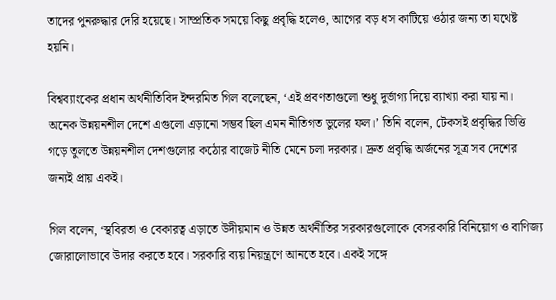তাদের পুনরুদ্ধার দেরি হয়েছে। সাম্প্রতিক সময়ে কিছু প্রবৃদ্ধি হলেও, আগের বড় ধস কাটিয়ে ওঠার জন্য তা যথেষ্ট হয়নি।

বিশ্বব্যাংকের প্রধান অর্থনীতিবিদ ইন্দরমিত গিল বলেছেন, ‘এই প্রবণতাগুলো শুধু দুর্ভাগ্য দিয়ে ব্যাখ্যা করা যায় না। অনেক উন্নয়নশীল দেশে এগুলো এড়ানো সম্ভব ছিল এমন নীতিগত ভুলের ফল।’ তিনি বলেন, টেকসই প্রবৃদ্ধির ভিত্তি গড়ে তুলতে উন্নয়নশীল দেশগুলোর কঠোর বাজেট নীতি মেনে চলা দরকার। দ্রুত প্রবৃদ্ধি অর্জনের সূত্র সব দেশের জন্যই প্রায় একই।

গিল বলেন, ‘স্থবিরতা ও বেকারত্ব এড়াতে উদীয়মান ও উন্নত অর্থনীতির সরকারগুলোকে বেসরকারি বিনিয়োগ ও বাণিজ্য জোরালোভাবে উদার করতে হবে। সরকারি ব্যয় নিয়ন্ত্রণে আনতে হবে। একই সঙ্গে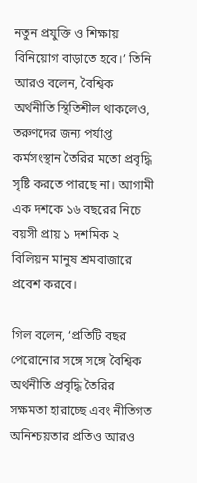নতুন প্রযুক্তি ও শিক্ষায় বিনিয়োগ বাড়াতে হবে।’ তিনি আরও বলেন, বৈশ্বিক অর্থনীতি স্থিতিশীল থাকলেও, তরুণদের জন্য পর্যাপ্ত কর্মসংস্থান তৈরির মতো প্রবৃদ্ধি সৃষ্টি করতে পারছে না। আগামী এক দশকে ১৬ বছরের নিচে বয়সী প্রায় ১ দশমিক ২ বিলিয়ন মানুষ শ্রমবাজারে প্রবেশ করবে।

গিল বলেন, ‘প্রতিটি বছর পেরোনোর সঙ্গে সঙ্গে বৈশ্বিক অর্থনীতি প্রবৃদ্ধি তৈরির সক্ষমতা হারাচ্ছে এবং নীতিগত অনিশ্চয়তার প্রতিও আরও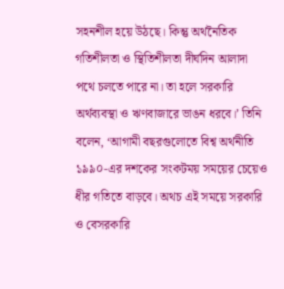সহনশীল হয়ে উঠছে। কিন্তু অর্থনৈতিক গতিশীলতা ও স্থিতিশীলতা দীর্ঘদিন আলাদা পথে চলতে পারে না। তা হলে সরকারি অর্থব্যবস্থা ও ঋণবাজারে ভাঙন ধরবে।’ তিনি বলেন, ‘আগামী বছরগুলোতে বিশ্ব অর্থনীতি ১৯৯০-এর দশকের সংকটময় সময়ের চেয়েও ধীর গতিতে বাড়বে। অথচ এই সময়ে সরকারি ও বেসরকারি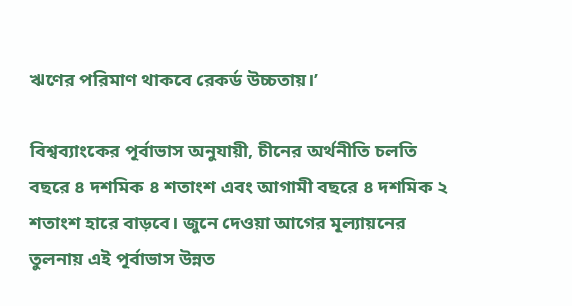ঋণের পরিমাণ থাকবে রেকর্ড উচ্চতায়।’

বিশ্বব্যাংকের পূর্বাভাস অনুযায়ী, চীনের অর্থনীতি চলতি বছরে ৪ দশমিক ৪ শতাংশ এবং আগামী বছরে ৪ দশমিক ২ শতাংশ হারে বাড়বে। জুনে দেওয়া আগের মূল্যায়নের তুলনায় এই পূর্বাভাস উন্নত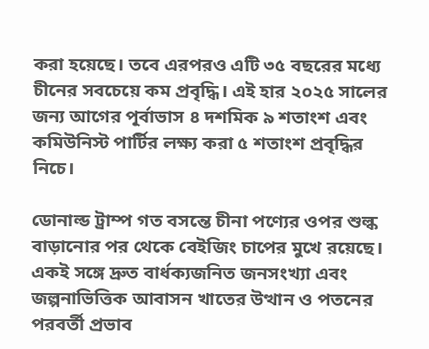করা হয়েছে। তবে এরপরও এটি ৩৫ বছরের মধ্যে চীনের সবচেয়ে কম প্রবৃদ্ধি। এই হার ২০২৫ সালের জন্য আগের পূর্বাভাস ৪ দশমিক ৯ শতাংশ এবং কমিউনিস্ট পার্টির লক্ষ্য করা ৫ শতাংশ প্রবৃদ্ধির নিচে।

ডোনাল্ড ট্রাম্প গত বসন্তে চীনা পণ্যের ওপর শুল্ক বাড়ানোর পর থেকে বেইজিং চাপের মুখে রয়েছে। একই সঙ্গে দ্রুত বার্ধক্যজনিত জনসংখ্যা এবং জল্পনাভিত্তিক আবাসন খাতের উত্থান ও পতনের পরবর্তী প্রভাব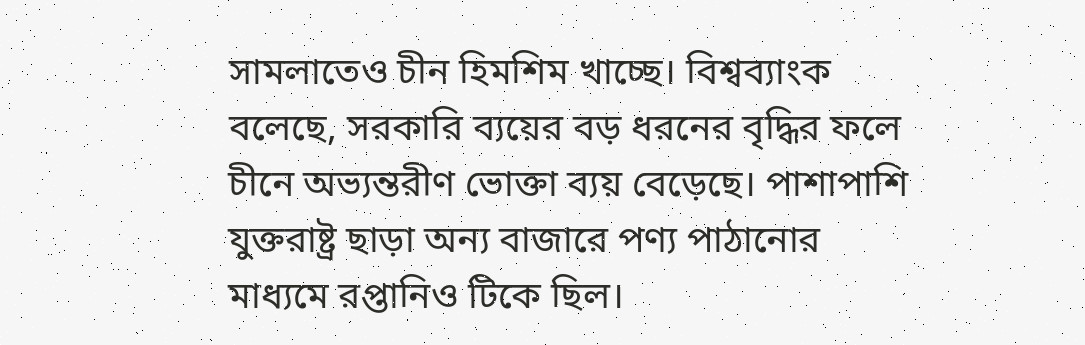সামলাতেও চীন হিমশিম খাচ্ছে। বিশ্বব্যাংক বলেছে, সরকারি ব্যয়ের বড় ধরনের বৃদ্ধির ফলে চীনে অভ্যন্তরীণ ভোক্তা ব্যয় বেড়েছে। পাশাপাশি যুক্তরাষ্ট্র ছাড়া অন্য বাজারে পণ্য পাঠানোর মাধ্যমে রপ্তানিও টিকে ছিল।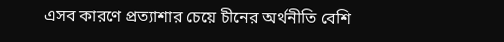এসব কারণে প্রত্যাশার চেয়ে চীনের অর্থনীতি বেশি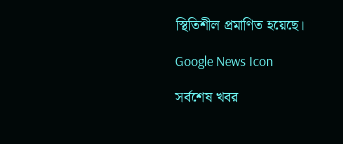স্থিতিশীল প্রমাণিত হয়েছে।

Google News Icon

সর্বশেষ খবর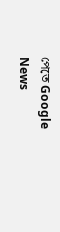পেতে Google News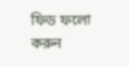ফিড ফলো করুন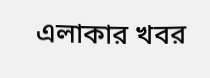এলাকার খবর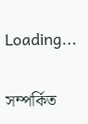Loading...

সম্পর্কিত